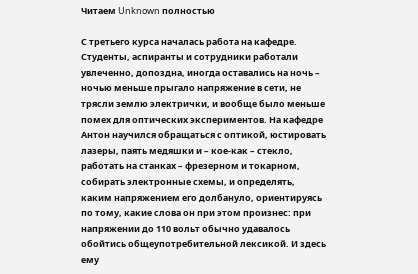Читаем Unknown полностью

С третьего курса началась работа на кафедре. Студенты, аспиранты и сотрудники работали увлеченно, допоздна, иногда оставались на ночь – ночью меньше прыгало напряжение в сети, не трясли землю электрички, и вообще было меньше помех для оптических экспериментов. На кафедре Антон научился обращаться с оптикой, юстировать лазеры, паять медяшки и – кое-как – стекло, работать на станках – фрезерном и токарном, собирать электронные схемы, и определять, каким напряжением его долбануло, ориентируясь по тому, какие слова он при этом произнес: при напряжении до 110 вольт обычно удавалось обойтись общеупотребительной лексикой. И здесь ему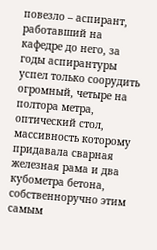повезло – аспирант, работавший на кафедре до него, за годы аспирантуры успел только соорудить огромный, четыре на полтора метра, оптический стол, массивность которому придавала сварная железная рама и два кубометра бетона, собственноручно этим самым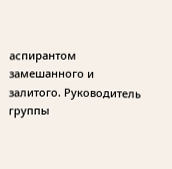аспирантом замешанного и залитого. Руководитель группы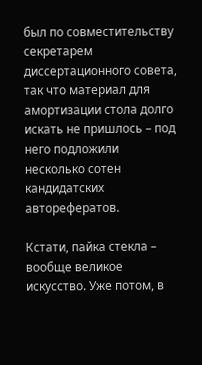был по совместительству секретарем диссертационного совета, так что материал для амортизации стола долго искать не пришлось – под него подложили несколько сотен кандидатских авторефератов.

Кстати, пайка стекла – вообще великое искусство. Уже потом, в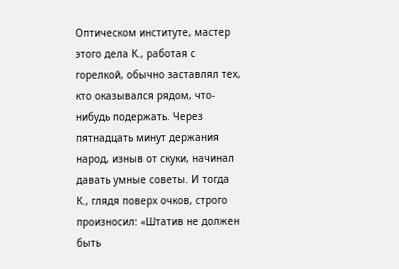Оптическом институте, мастер этого дела К., работая с горелкой, обычно заставлял тех, кто оказывался рядом, что-нибудь подержать. Через пятнадцать минут держания народ, изныв от скуки, начинал давать умные советы. И тогда К., глядя поверх очков, строго произносил: «Штатив не должен быть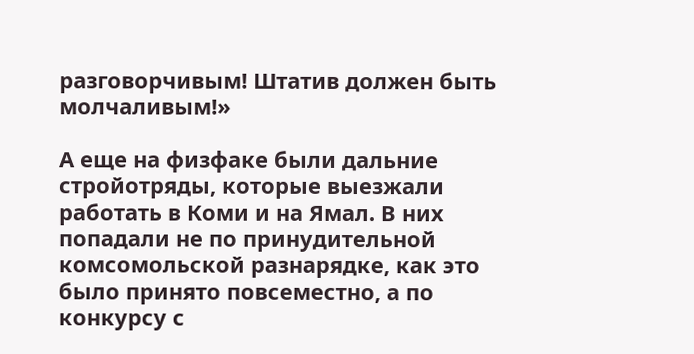разговорчивым! Штатив должен быть молчаливым!»

А еще на физфаке были дальние стройотряды, которые выезжали работать в Коми и на Ямал. В них попадали не по принудительной комсомольской разнарядке, как это было принято повсеместно, а по конкурсу с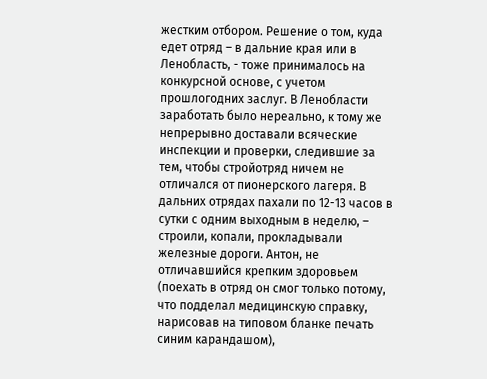жестким отбором. Решение о том, куда едет отряд – в дальние края или в Ленобласть, - тоже принималось на конкурсной основе, с учетом прошлогодних заслуг. В Ленобласти заработать было нереально, к тому же непрерывно доставали всяческие инспекции и проверки, следившие за тем, чтобы стройотряд ничем не отличался от пионерского лагеря. В дальних отрядах пахали по 12-13 часов в сутки с одним выходным в неделю, – строили, копали, прокладывали железные дороги. Антон, не отличавшийся крепким здоровьем (поехать в отряд он смог только потому, что подделал медицинскую справку, нарисовав на типовом бланке печать синим карандашом),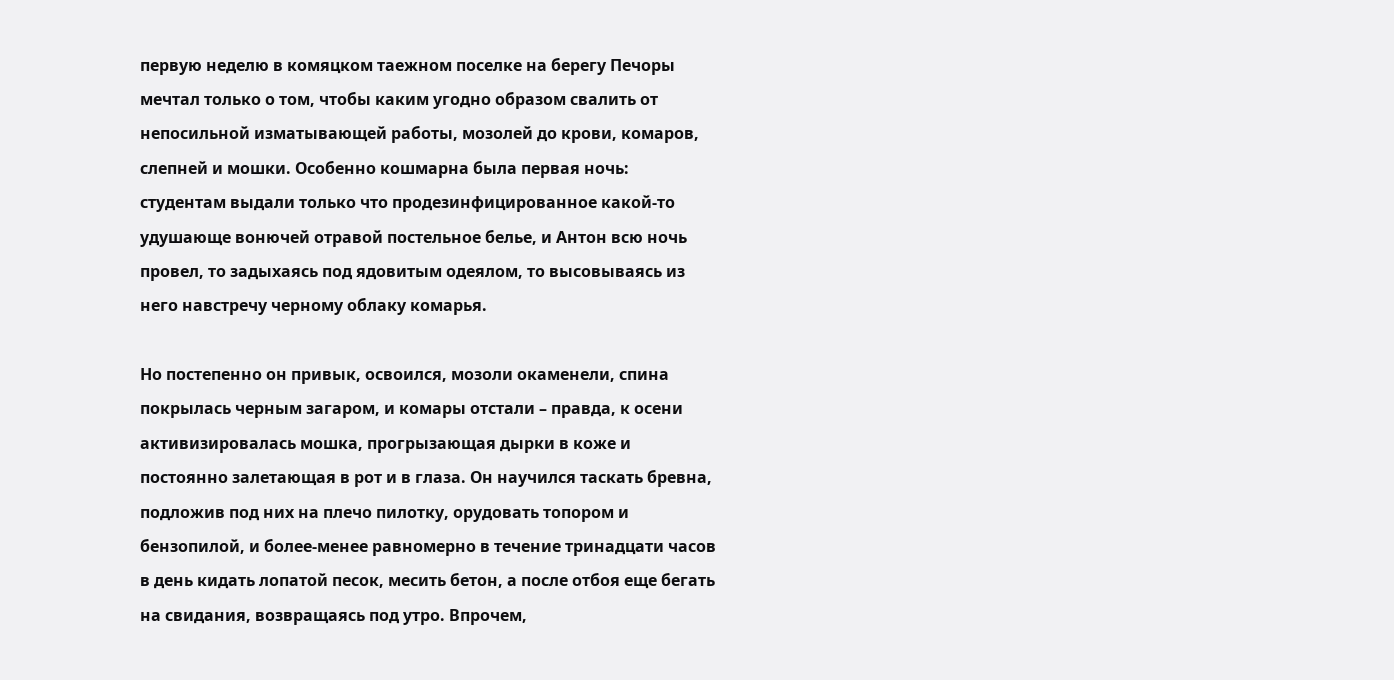первую неделю в комяцком таежном поселке на берегу Печоры мечтал только о том, чтобы каким угодно образом свалить от непосильной изматывающей работы, мозолей до крови, комаров, слепней и мошки. Особенно кошмарна была первая ночь: студентам выдали только что продезинфицированное какой-то удушающе вонючей отравой постельное белье, и Антон всю ночь провел, то задыхаясь под ядовитым одеялом, то высовываясь из него навстречу черному облаку комарья.

Но постепенно он привык, освоился, мозоли окаменели, спина покрылась черным загаром, и комары отстали – правда, к осени активизировалась мошка, прогрызающая дырки в коже и постоянно залетающая в рот и в глаза. Он научился таскать бревна, подложив под них на плечо пилотку, орудовать топором и бензопилой, и более-менее равномерно в течение тринадцати часов в день кидать лопатой песок, месить бетон, а после отбоя еще бегать на свидания, возвращаясь под утро. Впрочем,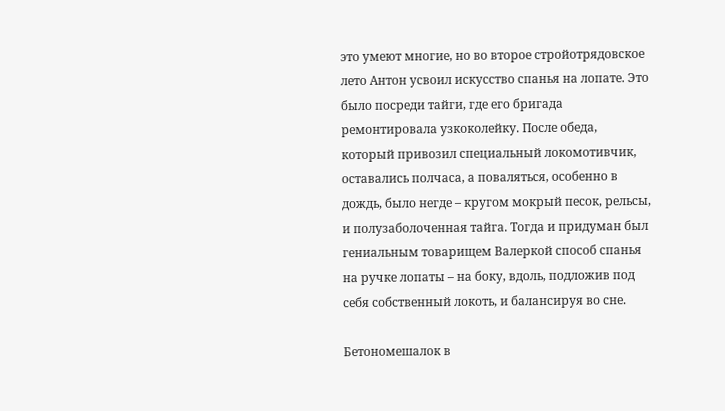это умеют многие, но во второе стройотрядовское лето Антон усвоил искусство спанья на лопате. Это было посреди тайги, где его бригада ремонтировала узкоколейку. После обеда, который привозил специальный локомотивчик, оставались полчаса, а поваляться, особенно в дождь, было негде – кругом мокрый песок, рельсы, и полузаболоченная тайга. Тогда и придуман был гениальным товарищем Валеркой способ спанья на ручке лопаты – на боку, вдоль, подложив под себя собственный локоть, и балансируя во сне.

Бетономешалок в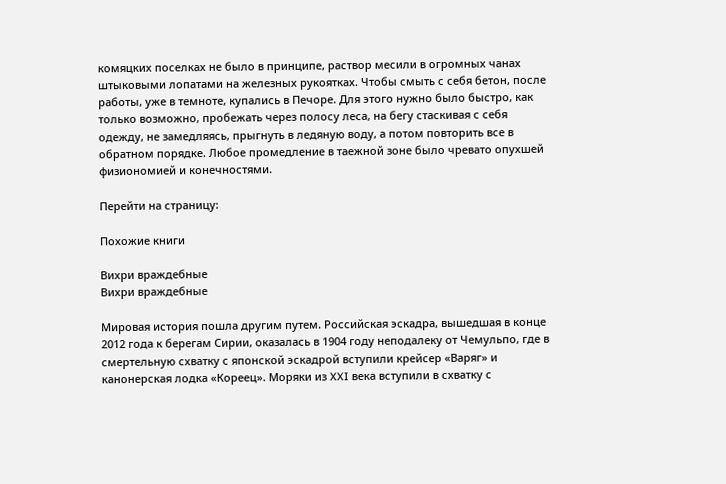комяцких поселках не было в принципе, раствор месили в огромных чанах штыковыми лопатами на железных рукоятках. Чтобы смыть с себя бетон, после работы, уже в темноте, купались в Печоре. Для этого нужно было быстро, как только возможно, пробежать через полосу леса, на бегу стаскивая с себя одежду, не замедляясь, прыгнуть в ледяную воду, а потом повторить все в обратном порядке. Любое промедление в таежной зоне было чревато опухшей физиономией и конечностями.

Перейти на страницу:

Похожие книги

Вихри враждебные
Вихри враждебные

Мировая история пошла другим путем. Российская эскадра, вышедшая в конце 2012 года к берегам Сирии, оказалась в 1904 году неподалеку от Чемульпо, где в смертельную схватку с японской эскадрой вступили крейсер «Варяг» и канонерская лодка «Кореец». Моряки из XXI века вступили в схватку с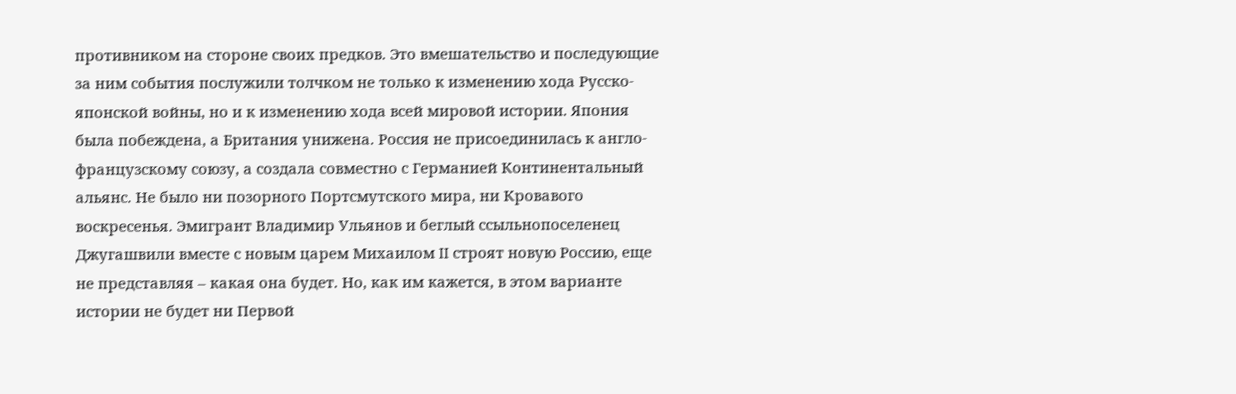противником на стороне своих предков. Это вмешательство и последующие за ним события послужили толчком не только к изменению хода Русско-японской войны, но и к изменению хода всей мировой истории. Япония была побеждена, а Британия унижена. Россия не присоединилась к англо-французскому союзу, а создала совместно с Германией Континентальный альянс. Не было ни позорного Портсмутского мира, ни Кровавого воскресенья. Эмигрант Владимир Ульянов и беглый ссыльнопоселенец Джугашвили вместе с новым царем Михаилом II строят новую Россию, еще не представляя – какая она будет. Но, как им кажется, в этом варианте истории не будет ни Первой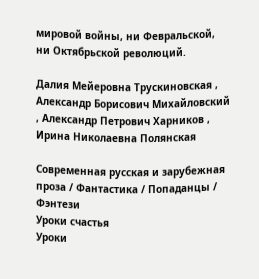мировой войны, ни Февральской, ни Октябрьской революций.

Далия Мейеровна Трускиновская , Александр Борисович Михайловский , Александр Петрович Харников , Ирина Николаевна Полянская

Современная русская и зарубежная проза / Фантастика / Попаданцы / Фэнтези
Уроки счастья
Уроки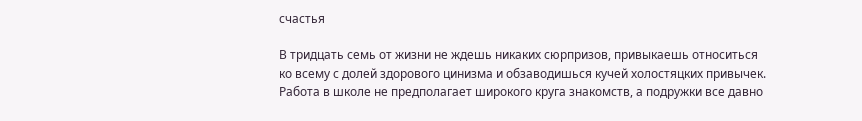счастья

В тридцать семь от жизни не ждешь никаких сюрпризов, привыкаешь относиться ко всему с долей здорового цинизма и обзаводишься кучей холостяцких привычек. Работа в школе не предполагает широкого круга знакомств, а подружки все давно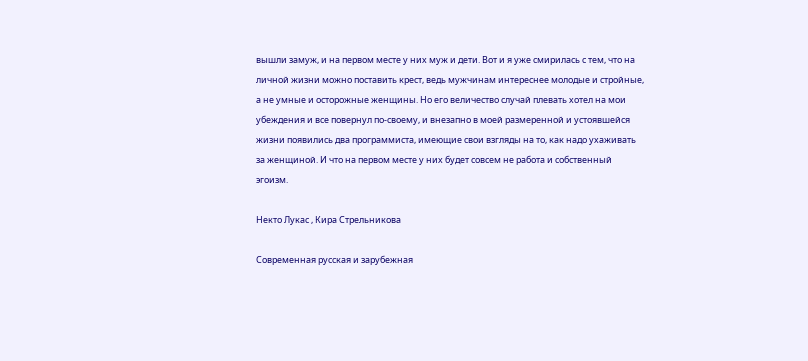вышли замуж, и на первом месте у них муж и дети. Вот и я уже смирилась с тем, что на личной жизни можно поставить крест, ведь мужчинам интереснее молодые и стройные, а не умные и осторожные женщины. Но его величество случай плевать хотел на мои убеждения и все повернул по-своему, и внезапно в моей размеренной и устоявшейся жизни появились два программиста, имеющие свои взгляды на то, как надо ухаживать за женщиной. И что на первом месте у них будет совсем не работа и собственный эгоизм.

Некто Лукас , Кира Стрельникова

Современная русская и зарубежная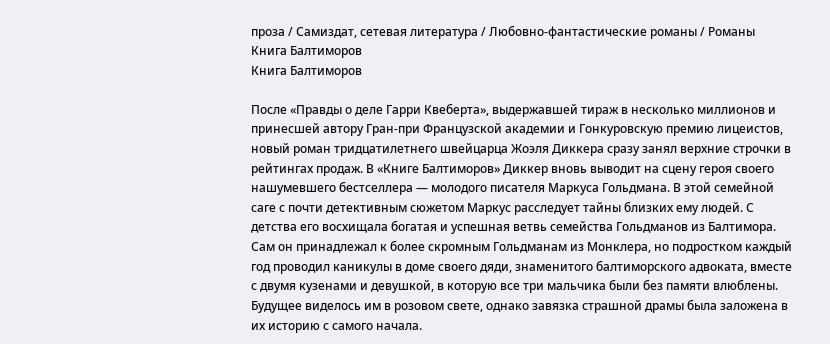проза / Самиздат, сетевая литература / Любовно-фантастические романы / Романы
Книга Балтиморов
Книга Балтиморов

После «Правды о деле Гарри Квеберта», выдержавшей тираж в несколько миллионов и принесшей автору Гран-при Французской академии и Гонкуровскую премию лицеистов, новый роман тридцатилетнего швейцарца Жоэля Диккера сразу занял верхние строчки в рейтингах продаж. В «Книге Балтиморов» Диккер вновь выводит на сцену героя своего нашумевшего бестселлера — молодого писателя Маркуса Гольдмана. В этой семейной саге с почти детективным сюжетом Маркус расследует тайны близких ему людей. С детства его восхищала богатая и успешная ветвь семейства Гольдманов из Балтимора. Сам он принадлежал к более скромным Гольдманам из Монклера, но подростком каждый год проводил каникулы в доме своего дяди, знаменитого балтиморского адвоката, вместе с двумя кузенами и девушкой, в которую все три мальчика были без памяти влюблены. Будущее виделось им в розовом свете, однако завязка страшной драмы была заложена в их историю с самого начала.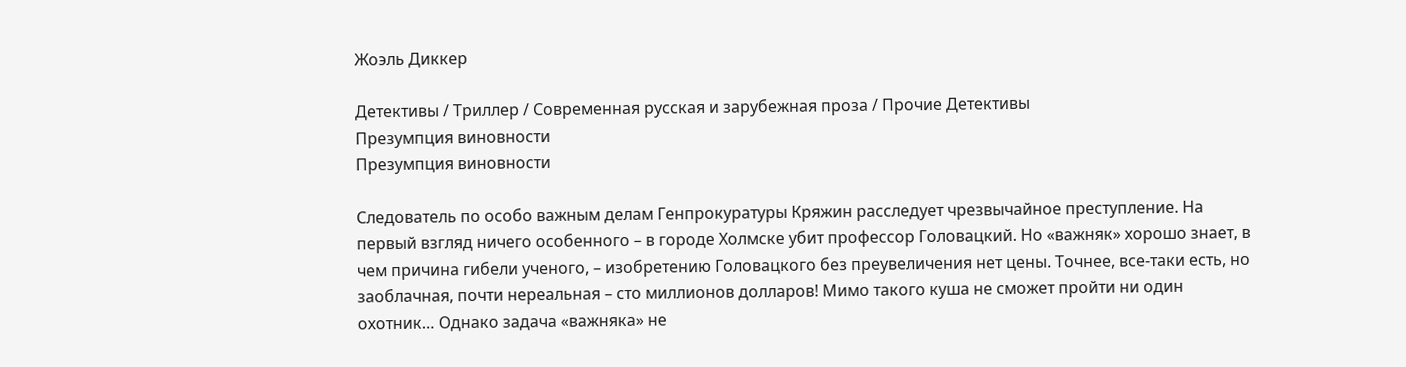Жоэль Диккер

Детективы / Триллер / Современная русская и зарубежная проза / Прочие Детективы
Презумпция виновности
Презумпция виновности

Следователь по особо важным делам Генпрокуратуры Кряжин расследует чрезвычайное преступление. На первый взгляд ничего особенного – в городе Холмске убит профессор Головацкий. Но «важняк» хорошо знает, в чем причина гибели ученого, – изобретению Головацкого без преувеличения нет цены. Точнее, все-таки есть, но заоблачная, почти нереальная – сто миллионов долларов! Мимо такого куша не сможет пройти ни один охотник… Однако задача «важняка» не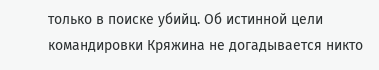только в поиске убийц. Об истинной цели командировки Кряжина не догадывается никто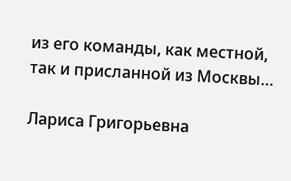из его команды, как местной, так и присланной из Москвы…

Лариса Григорьевна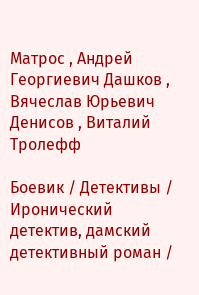Матрос , Андрей Георгиевич Дашков , Вячеслав Юрьевич Денисов , Виталий Тролефф

Боевик / Детективы / Иронический детектив, дамский детективный роман /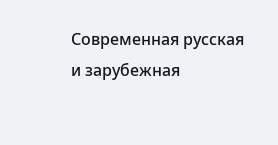Современная русская и зарубежная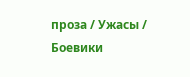проза / Ужасы / Боевики